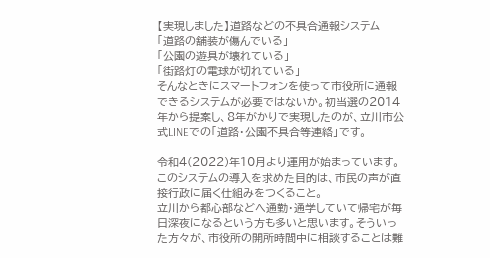【実現しました】道路などの不具合通報システム
「道路の舗装が傷んでいる」
「公園の遊具が壊れている」
「街路灯の電球が切れている」
そんなときにスマートフォンを使って市役所に通報できるシステムが必要ではないか。初当選の2014年から提案し、8年がかりで実現したのが、立川市公式LINEでの「道路・公園不具合等連絡」です。

令和4(2022)年10月より運用が始まっています。
このシステムの導入を求めた目的は、市民の声が直接行政に届く仕組みをつくること。
立川から都心部などへ通勤・通学していて帰宅が毎日深夜になるという方も多いと思います。そういった方々が、市役所の開所時間中に相談することは難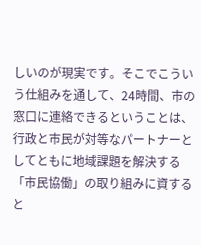しいのが現実です。そこでこういう仕組みを通して、24時間、市の窓口に連絡できるということは、行政と市民が対等なパートナーとしてともに地域課題を解決する「市民協働」の取り組みに資すると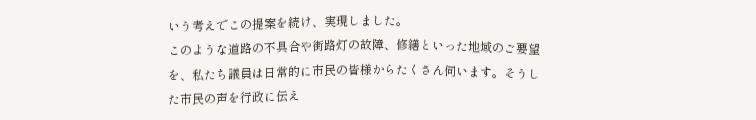いう考えでこの提案を続け、実現しました。
このような道路の不具合や街路灯の故障、修繕といった地域のご要望を、私たち議員は日常的に市民の皆様からたくさん伺います。そうした市民の声を行政に伝え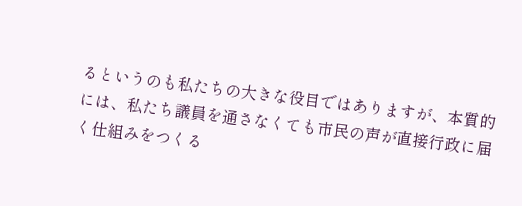るというのも私たちの大きな役目ではありますが、本質的には、私たち議員を通さなくても市民の声が直接行政に届く仕組みをつくる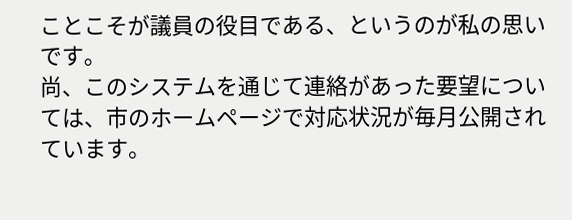ことこそが議員の役目である、というのが私の思いです。
尚、このシステムを通じて連絡があった要望については、市のホームページで対応状況が毎月公開されています。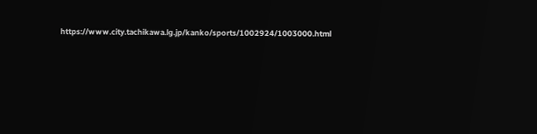https://www.city.tachikawa.lg.jp/kanko/sports/1002924/1003000.html